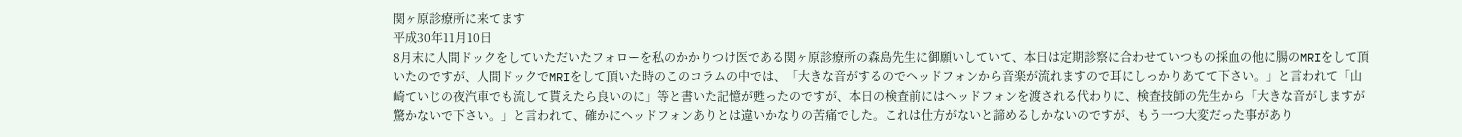関ヶ原診療所に来てます
平成30年11月10日
8月末に人間ドックをしていただいたフォローを私のかかりつけ医である関ヶ原診療所の森島先生に御願いしていて、本日は定期診察に合わせていつもの採血の他に腸のMRIをして頂いたのですが、人間ドックでMRIをして頂いた時のこのコラムの中では、「大きな音がするのでヘッドフォンから音楽が流れますので耳にしっかりあてて下さい。」と言われて「山崎ていじの夜汽車でも流して貰えたら良いのに」等と書いた記憶が甦ったのですが、本日の検査前にはヘッドフォンを渡される代わりに、検査技師の先生から「大きな音がしますが驚かないで下さい。」と言われて、確かにヘッドフォンありとは違いかなりの苦痛でした。これは仕方がないと諦めるしかないのですが、もう一つ大変だった事があり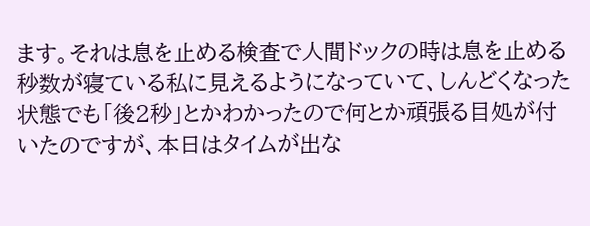ます。それは息を止める検査で人間ドックの時は息を止める秒数が寝ている私に見えるようになっていて、しんどくなった状態でも「後2秒」とかわかったので何とか頑張る目処が付いたのですが、本日はタイムが出な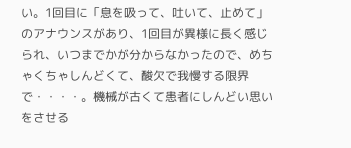い。1回目に「息を吸って、吐いて、止めて」のアナウンスがあり、1回目が異様に長く感じられ、いつまでかが分からなかったので、めちゃくちゃしんどくて、酸欠で我慢する限界で・・・・。機械が古くて患者にしんどい思いをさせる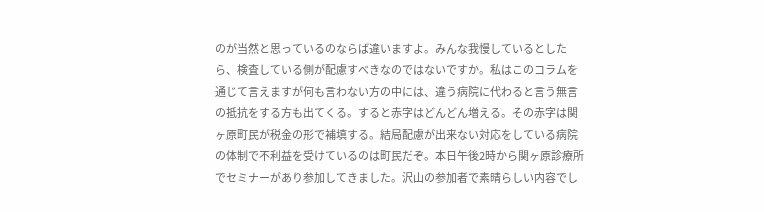のが当然と思っているのならば違いますよ。みんな我慢しているとしたら、検査している側が配慮すべきなのではないですか。私はこのコラムを通じて言えますが何も言わない方の中には、違う病院に代わると言う無言の抵抗をする方も出てくる。すると赤字はどんどん増える。その赤字は関ヶ原町民が税金の形で補填する。結局配慮が出来ない対応をしている病院の体制で不利益を受けているのは町民だぞ。本日午後2時から関ヶ原診療所でセミナーがあり参加してきました。沢山の参加者で素晴らしい内容でし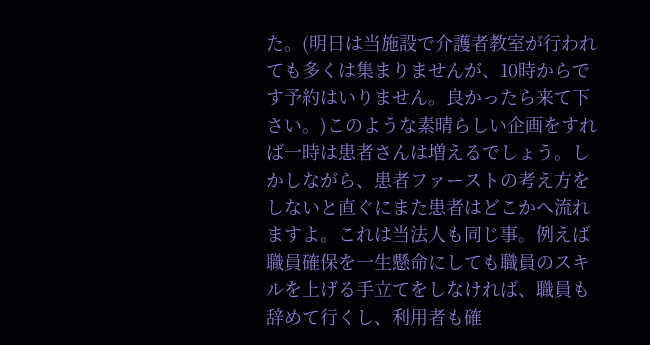た。(明日は当施設で介護者教室が行われても多くは集まりませんが、10時からです予約はいりません。良かったら来て下さい。)このような素晴らしい企画をすれば一時は患者さんは増えるでしょう。しかしながら、患者ファーストの考え方をしないと直ぐにまた患者はどこかへ流れますよ。これは当法人も同じ事。例えば職員確保を一生懸命にしても職員のスキルを上げる手立てをしなければ、職員も辞めて行くし、利用者も確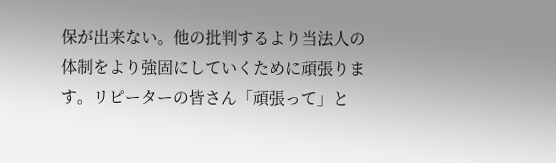保が出来ない。他の批判するより当法人の体制をより強固にしていくために頑張ります。リピーターの皆さん「頑張って」と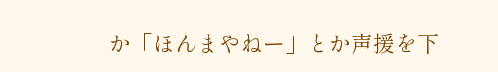か「ほんまやねー」とか声援を下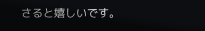さると嬉しいです。